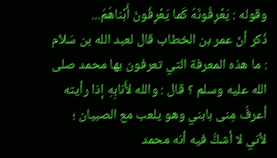وقوله : يَعْرِفُونَهُ كَما يَعْرِفُونَ أَبْناهُمُ...
ذُكر أنّ عمر بن الخطاب قال لعبد الله بن سَلاَم : ما هذه المعرفة التي تعرفون بها محمد صلى الله عليه وسلم ؟ قال : والله لأَنابِهِ إذا رأيته أعرفُ مِنى بابني وهو يلعب مع الصبيان ؛ لأني لا أشكُّ فيه أنه محمد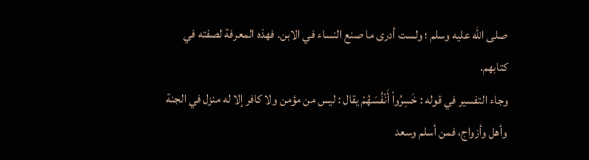صلى الله عليه وسلم ؛ ولست أدرى ما صنع النساء في الابن. فهذه المعرفة لصفته في كتابهم.
وجاء التفسير في قوله : خَسِرُواْ أَنْفُسَهُمْ يقال : ليس من مؤمن ولا كافر إلا له منزل في الجنة وأهل وأزواج، فمن أسلم وسعد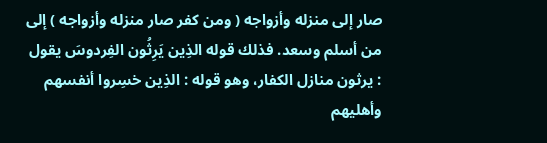صار إلى منزله وأزواجه ( ومن كفر صار منزله وأزواجه ) إلى من أسلم وسعد. فذلك قوله الذِين يَرِثُون الفِردوسَ يقول : يرثون منازل الكفار، وهو قوله : الذِين خسِروا أنفسهم وأهليهم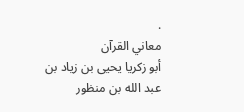.
معاني القرآن
أبو زكريا يحيى بن زياد بن عبد الله بن منظور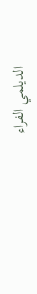الديلمي الفراء